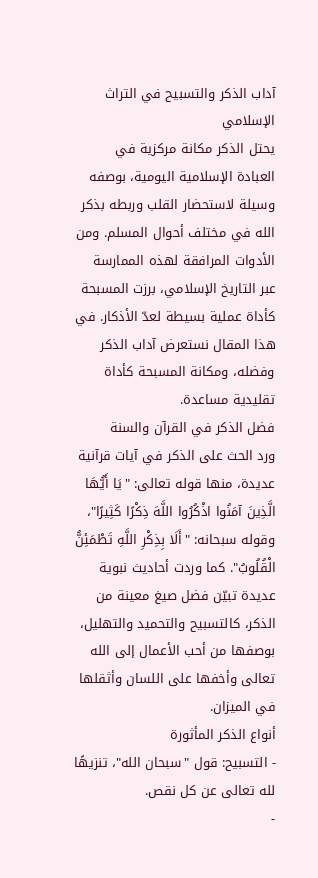آداب الذكر والتسبيح في التراث الإسلامي
يحتل الذكر مكانة مركزية في العبادة الإسلامية اليومية، بوصفه وسيلة لاستحضار القلب وربطه بذكر الله في مختلف أحوال المسلم. ومن الأدوات المرافقة لهذه الممارسة عبر التاريخ الإسلامي، برزت المسبحة كأداة عملية بسيطة لعدّ الأذكار. في هذا المقال نستعرض آداب الذكر وفضله، ومكانة المسبحة كأداة تقليدية مساعدة.
فضل الذكر في القرآن والسنة
ورد الحث على الذكر في آيات قرآنية عديدة، منها قوله تعالى: "يَا أَيُّهَا الَّذِينَ آمَنُوا اذْكُرُوا اللَّهَ ذِكْرًا كَثِيرًا"، وقوله سبحانه: "أَلَا بِذِكْرِ اللَّهِ تَطْمَئِنُّ الْقُلُوبُ". كما وردت أحاديث نبوية عديدة تبيّن فضل صيغ معينة من الذكر، كالتسبيح والتحميد والتهليل، بوصفها من أحب الأعمال إلى الله تعالى وأخفها على اللسان وأثقلها في الميزان.
أنواع الذكر المأثورة
- التسبيح: قول "سبحان الله"، تنزيهًا لله تعالى عن كل نقص.
-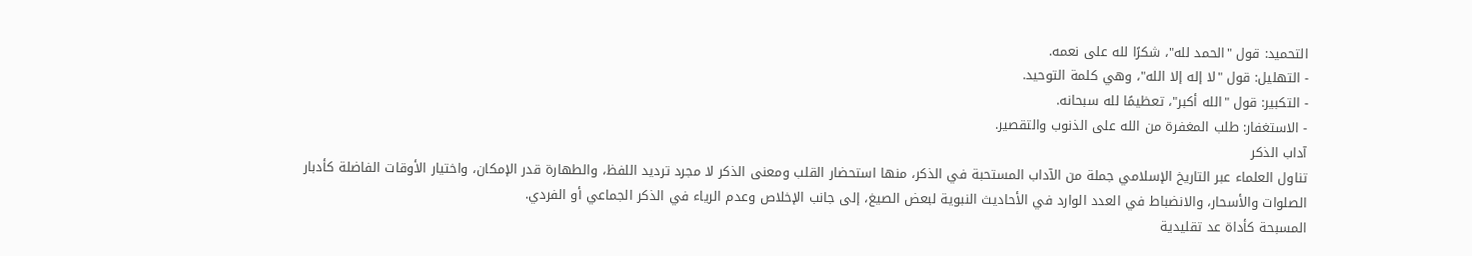التحميد: قول "الحمد لله"، شكرًا لله على نعمه.
- التهليل: قول "لا إله إلا الله"، وهي كلمة التوحيد.
- التكبير: قول "الله أكبر"، تعظيمًا لله سبحانه.
- الاستغفار: طلب المغفرة من الله على الذنوب والتقصير.
آداب الذكر
تناول العلماء عبر التاريخ الإسلامي جملة من الآداب المستحبة في الذكر، منها استحضار القلب ومعنى الذكر لا مجرد ترديد اللفظ، والطهارة قدر الإمكان، واختيار الأوقات الفاضلة كأدبار الصلوات والأسحار، والانضباط في العدد الوارد في الأحاديث النبوية لبعض الصيغ، إلى جانب الإخلاص وعدم الرياء في الذكر الجماعي أو الفردي.
المسبحة كأداة عد تقليدية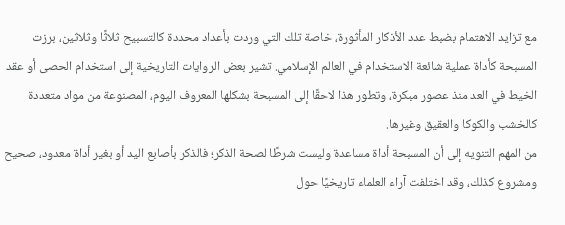مع تزايد الاهتمام بضبط عدد الأذكار المأثورة، خاصة تلك التي وردت بأعداد محددة كالتسبيح ثلاثًا وثلاثين، برزت المسبحة كأداة عملية شائعة الاستخدام في العالم الإسلامي. تشير بعض الروايات التاريخية إلى استخدام الحصى أو عقد الخيط في العد منذ عصور مبكرة، وتطور هذا لاحقًا إلى المسبحة بشكلها المعروف اليوم، المصنوعة من مواد متعددة كالخشب والكوكا والعقيق وغيرها.
من المهم التنويه إلى أن المسبحة أداة مساعدة وليست شرطًا لصحة الذكر؛ فالذكر بأصابع اليد أو بغير أداة معدود، صحيح ومشروع كذلك، وقد اختلفت آراء العلماء تاريخيًا حول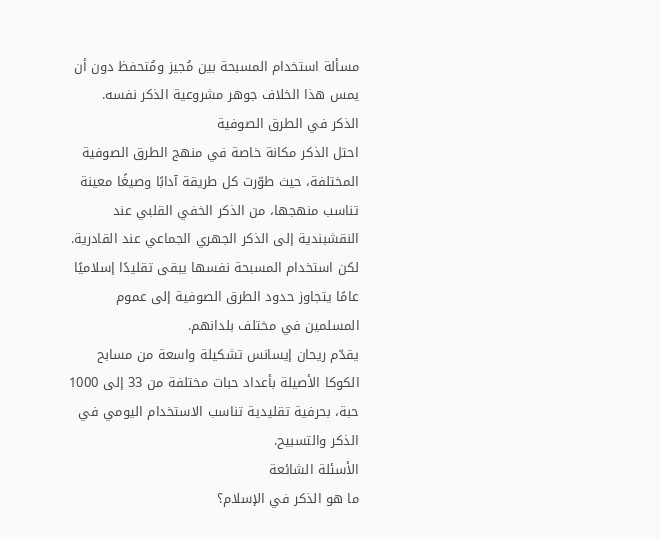مسألة استخدام المسبحة بين مُجيز ومُتحفظ دون أن يمس هذا الخلاف جوهر مشروعية الذكر نفسه.
الذكر في الطرق الصوفية
احتل الذكر مكانة خاصة في منهج الطرق الصوفية المختلفة، حيث طوّرت كل طريقة آدابًا وصيغًا معينة تناسب منهجها، من الذكر الخفي القلبي عند النقشبندية إلى الذكر الجهري الجماعي عند القادرية. لكن استخدام المسبحة نفسها يبقى تقليدًا إسلاميًا عامًا يتجاوز حدود الطرق الصوفية إلى عموم المسلمين في مختلف بلدانهم.
يقدّم ريحان إيسانس تشكيلة واسعة من مسابح الكوكا الأصيلة بأعداد حبات مختلفة من 33 إلى 1000 حبة، بحرفية تقليدية تناسب الاستخدام اليومي في الذكر والتسبيح.
الأسئلة الشائعة
ما هو الذكر في الإسلام؟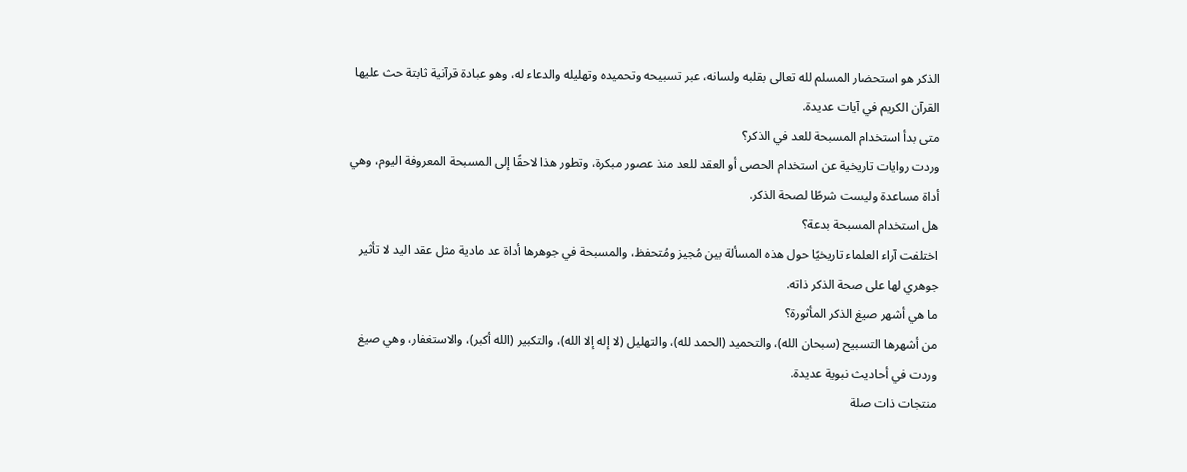الذكر هو استحضار المسلم لله تعالى بقلبه ولسانه، عبر تسبيحه وتحميده وتهليله والدعاء له، وهو عبادة قرآنية ثابتة حث عليها القرآن الكريم في آيات عديدة.
متى بدأ استخدام المسبحة للعد في الذكر؟
وردت روايات تاريخية عن استخدام الحصى أو العقد للعد منذ عصور مبكرة، وتطور هذا لاحقًا إلى المسبحة المعروفة اليوم، وهي أداة مساعدة وليست شرطًا لصحة الذكر.
هل استخدام المسبحة بدعة؟
اختلفت آراء العلماء تاريخيًا حول هذه المسألة بين مُجيز ومُتحفظ، والمسبحة في جوهرها أداة عد مادية مثل عقد اليد لا تأثير جوهري لها على صحة الذكر ذاته.
ما هي أشهر صيغ الذكر المأثورة؟
من أشهرها التسبيح (سبحان الله)، والتحميد (الحمد لله)، والتهليل (لا إله إلا الله)، والتكبير (الله أكبر)، والاستغفار، وهي صيغ وردت في أحاديث نبوية عديدة.
منتجات ذات صلة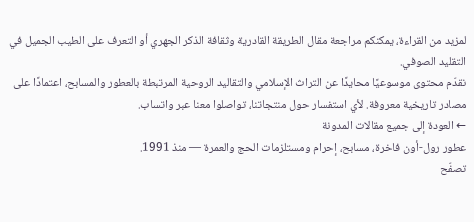لمزيد من القراءة، يمكنكم مراجعة مقال الطريقة القادرية وثقافة الذكر الجهري أو التعرف على الطيب الجميل في التقليد الصوفي.
نقدّم محتوى موسوعيًا محايدًا عن التراث الإسلامي والتقاليد الروحية المرتبطة بالعطور والمسابح، اعتمادًا على مصادر تاريخية معروفة. لأي استفسار حول منتجاتنا، تواصلوا معنا عبر واتساب.
← العودة إلى جميع مقالات المدونة
عطور رول-أون فاخرة، مسابح، إحرام ومستلزمات الحج والعمرة — منذ 1991.
تصفّح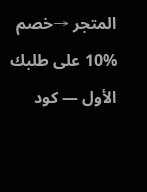المتجر →خصم %10 على طلبك الأول — كود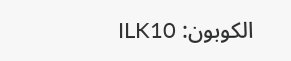الكوبون: ILK10